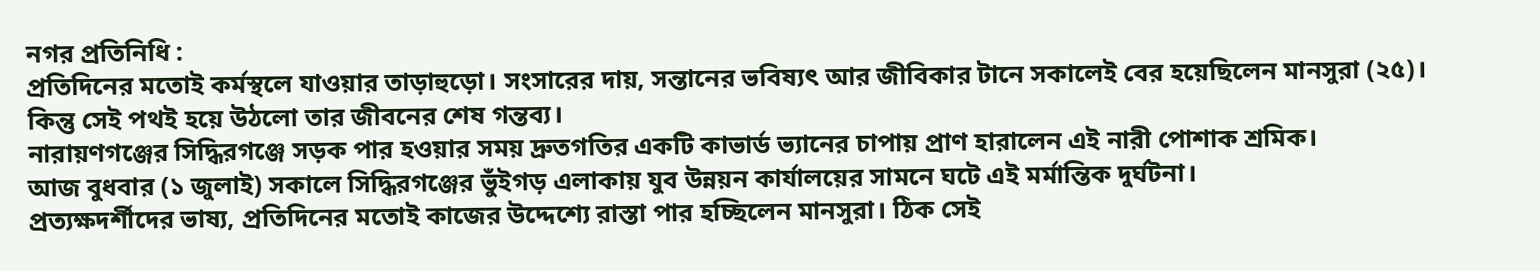নগর প্রতিনিধি :
প্রতিদিনের মতোই কর্মস্থলে যাওয়ার তাড়াহুড়ো। সংসারের দায়, সন্তানের ভবিষ্যৎ আর জীবিকার টানে সকালেই বের হয়েছিলেন মানসুরা (২৫)।
কিন্তু সেই পথই হয়ে উঠলো তার জীবনের শেষ গন্তব্য।
নারায়ণগঞ্জের সিদ্ধিরগঞ্জে সড়ক পার হওয়ার সময় দ্রুতগতির একটি কাভার্ড ভ্যানের চাপায় প্রাণ হারালেন এই নারী পোশাক শ্রমিক।
আজ বুধবার (১ জুলাই) সকালে সিদ্ধিরগঞ্জের ভুঁইগড় এলাকায় যুব উন্নয়ন কার্যালয়ের সামনে ঘটে এই মর্মান্তিক দুর্ঘটনা।
প্রত্যক্ষদর্শীদের ভাষ্য, প্রতিদিনের মতোই কাজের উদ্দেশ্যে রাস্তা পার হচ্ছিলেন মানসুরা। ঠিক সেই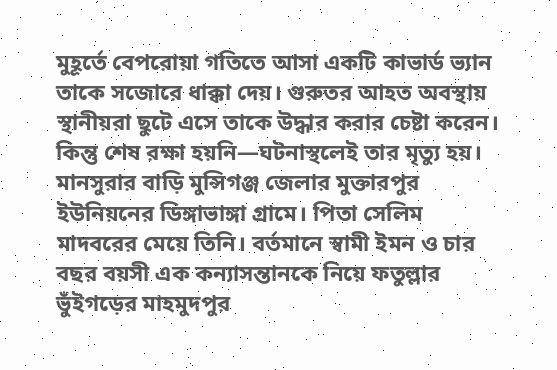মুহূর্তে বেপরোয়া গতিতে আসা একটি কাভার্ড ভ্যান তাকে সজোরে ধাক্কা দেয়। গুরুতর আহত অবস্থায় স্থানীয়রা ছুটে এসে তাকে উদ্ধার করার চেষ্টা করেন। কিন্তু শেষ রক্ষা হয়নি—ঘটনাস্থলেই তার মৃত্যু হয়।
মানসুরার বাড়ি মুন্সিগঞ্জ জেলার মুক্তারপুর ইউনিয়নের ডিঙ্গাভাঙ্গা গ্রামে। পিতা সেলিম মাদবরের মেয়ে তিনি। বর্তমানে স্বামী ইমন ও চার বছর বয়সী এক কন্যাসন্তানকে নিয়ে ফতুল্লার ভুঁইগড়ের মাহমুদপুর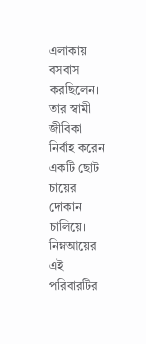এলাকায় বসবাস করছিলেন।
তার স্বামী জীবিকা নির্বাহ করেন একটি ছোট চায়ের দোকান চালিয়ে। নিম্নআয়ের এই পরিবারটির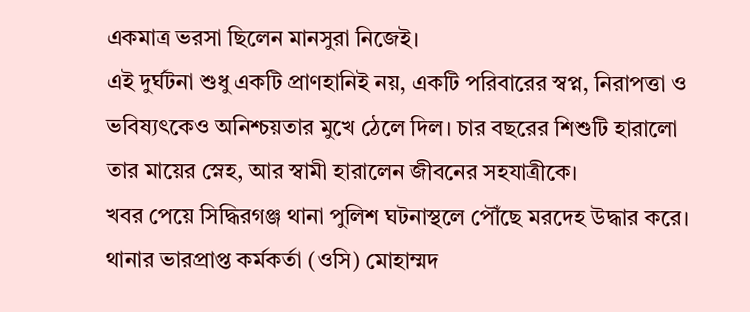একমাত্র ভরসা ছিলেন মানসুরা নিজেই।
এই দুর্ঘটনা শুধু একটি প্রাণহানিই নয়, একটি পরিবারের স্বপ্ন, নিরাপত্তা ও ভবিষ্যৎকেও অনিশ্চয়তার মুখে ঠেলে দিল। চার বছরের শিশুটি হারালো তার মায়ের স্নেহ, আর স্বামী হারালেন জীবনের সহযাত্রীকে।
খবর পেয়ে সিদ্ধিরগঞ্জ থানা পুলিশ ঘটনাস্থলে পৌঁছে মরদেহ উদ্ধার করে।
থানার ভারপ্রাপ্ত কর্মকর্তা (ওসি) মোহাম্মদ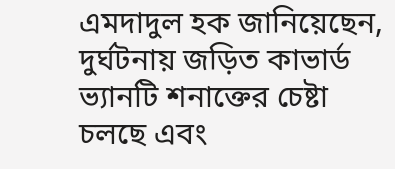এমদাদুল হক জানিয়েছেন, দুর্ঘটনায় জড়িত কাভার্ড ভ্যানটি শনাক্তের চেষ্টা চলছে এবং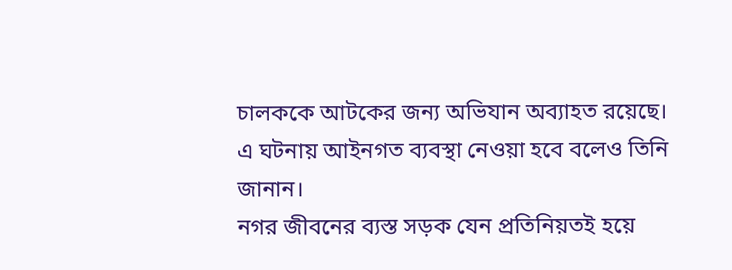চালককে আটকের জন্য অভিযান অব্যাহত রয়েছে। এ ঘটনায় আইনগত ব্যবস্থা নেওয়া হবে বলেও তিনি জানান।
নগর জীবনের ব্যস্ত সড়ক যেন প্রতিনিয়তই হয়ে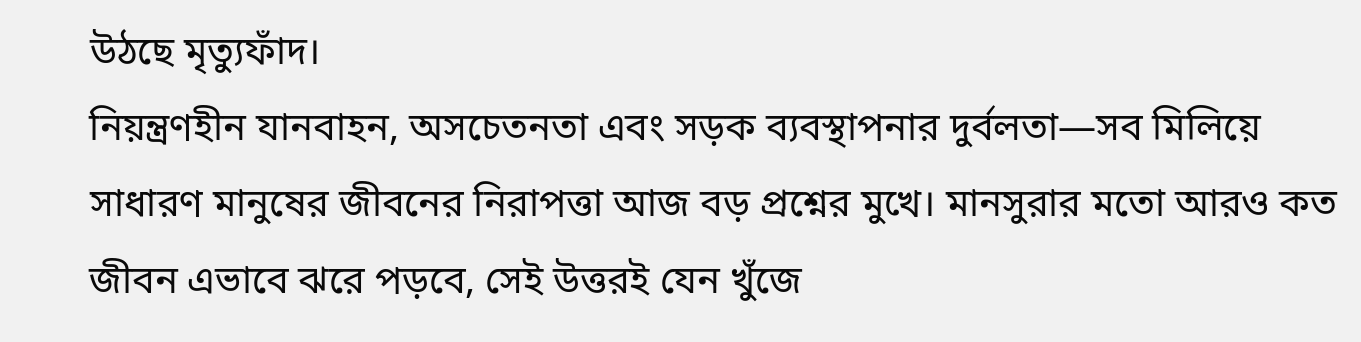উঠছে মৃত্যুফাঁদ।
নিয়ন্ত্রণহীন যানবাহন, অসচেতনতা এবং সড়ক ব্যবস্থাপনার দুর্বলতা—সব মিলিয়ে সাধারণ মানুষের জীবনের নিরাপত্তা আজ বড় প্রশ্নের মুখে। মানসুরার মতো আরও কত জীবন এভাবে ঝরে পড়বে, সেই উত্তরই যেন খুঁজে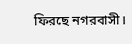ফিরছে নগরবাসী।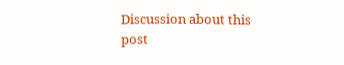Discussion about this post